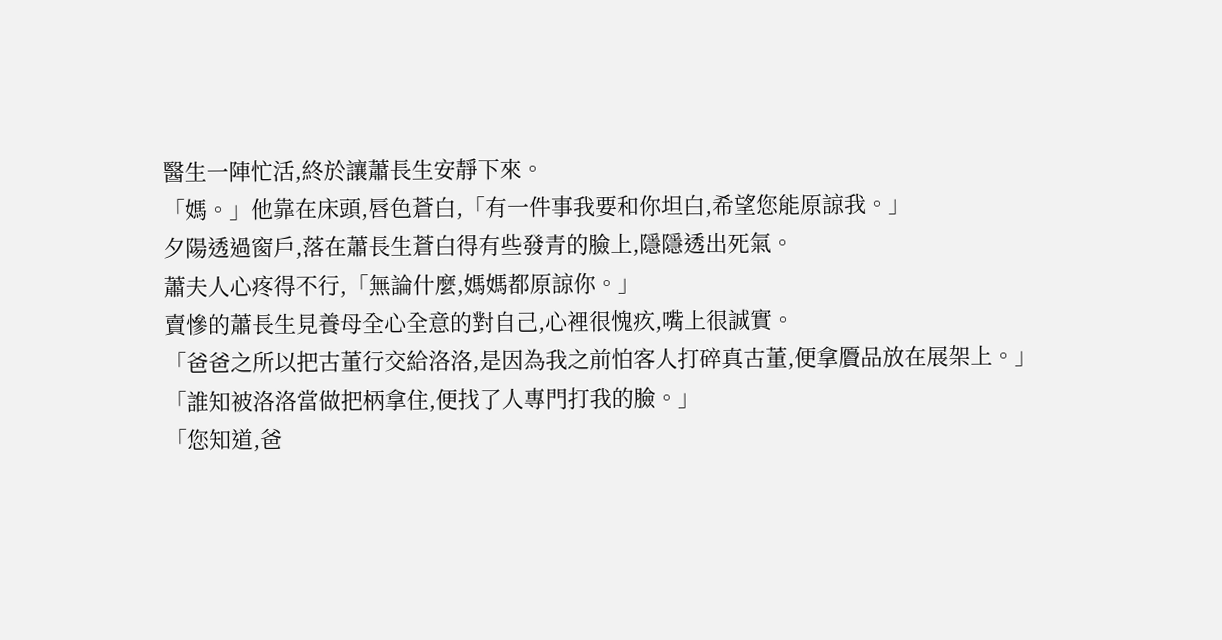醫生一陣忙活,終於讓蕭長生安靜下來。
「媽。」他靠在床頭,唇色蒼白,「有一件事我要和你坦白,希望您能原諒我。」
夕陽透過窗戶,落在蕭長生蒼白得有些發青的臉上,隱隱透出死氣。
蕭夫人心疼得不行,「無論什麼,媽媽都原諒你。」
賣慘的蕭長生見養母全心全意的對自己,心裡很愧疚,嘴上很誠實。
「爸爸之所以把古董行交給洛洛,是因為我之前怕客人打碎真古董,便拿贗品放在展架上。」
「誰知被洛洛當做把柄拿住,便找了人專門打我的臉。」
「您知道,爸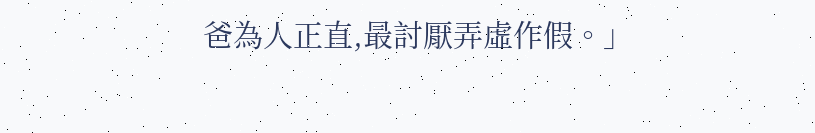爸為人正直,最討厭弄虛作假。」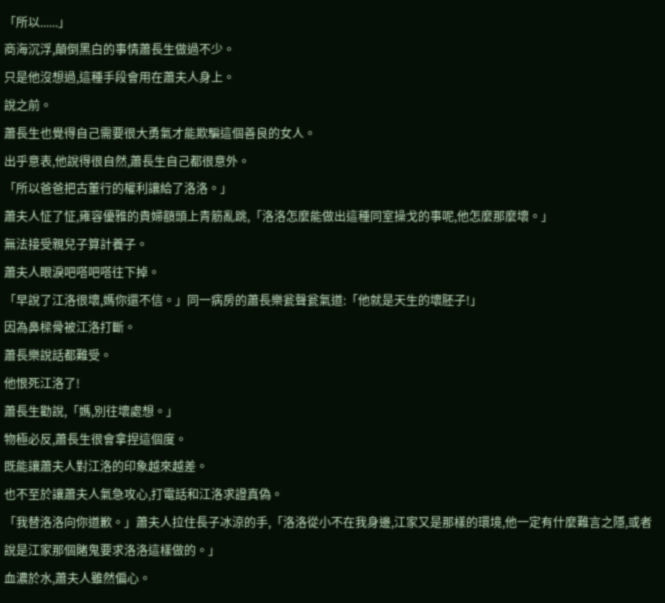「所以......」
商海沉浮,顛倒黑白的事情蕭長生做過不少。
只是他沒想過,這種手段會用在蕭夫人身上。
說之前。
蕭長生也覺得自己需要很大勇氣才能欺騙這個善良的女人。
出乎意表,他說得很自然,蕭長生自己都很意外。
「所以爸爸把古董行的權利讓給了洛洛。」
蕭夫人怔了怔,雍容優雅的貴婦額頭上青筋亂跳,「洛洛怎麼能做出這種同室操戈的事呢,他怎麼那麼壞。」
無法接受親兒子算計養子。
蕭夫人眼淚吧嗒吧嗒往下掉。
「早說了江洛很壞,媽你還不信。」同一病房的蕭長樂瓮聲瓮氣道:「他就是天生的壞胚子!」
因為鼻樑骨被江洛打斷。
蕭長樂說話都難受。
他恨死江洛了!
蕭長生勸說,「媽,別往壞處想。」
物極必反,蕭長生很會拿捏這個度。
既能讓蕭夫人對江洛的印象越來越差。
也不至於讓蕭夫人氣急攻心,打電話和江洛求證真偽。
「我替洛洛向你道歉。」蕭夫人拉住長子冰涼的手,「洛洛從小不在我身邊,江家又是那樣的環境,他一定有什麼難言之隱,或者說是江家那個賭鬼要求洛洛這樣做的。」
血濃於水,蕭夫人雖然偏心。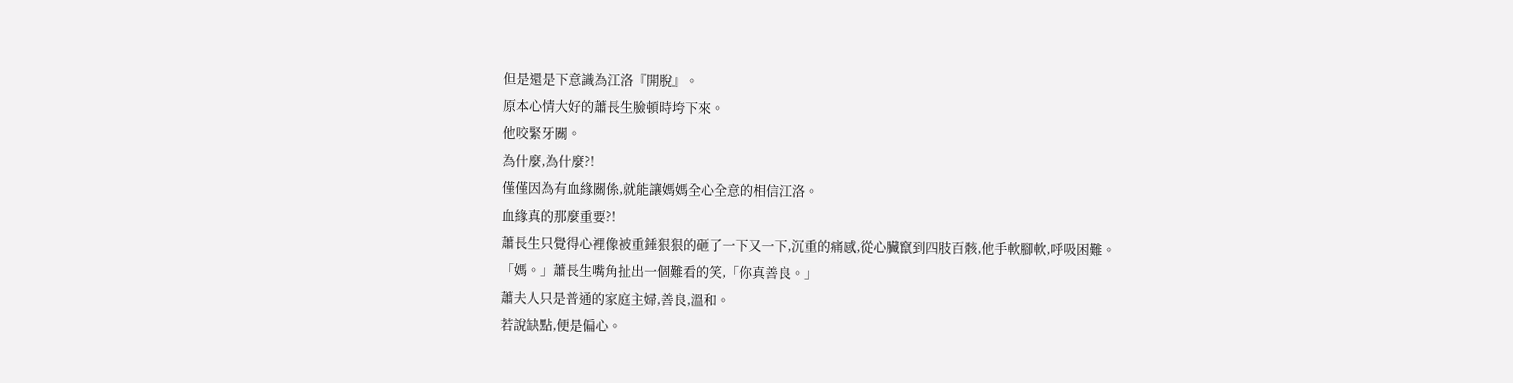但是還是下意識為江洛『開脫』。
原本心情大好的蕭長生臉頓時垮下來。
他咬緊牙關。
為什麼,為什麼?!
僅僅因為有血緣關係,就能讓媽媽全心全意的相信江洛。
血緣真的那麼重要?!
蕭長生只覺得心裡像被重錘狠狠的砸了一下又一下,沉重的痛感,從心臟竄到四肢百骸,他手軟腳軟,呼吸困難。
「媽。」蕭長生嘴角扯出一個難看的笑,「你真善良。」
蕭夫人只是普通的家庭主婦,善良,溫和。
若說缺點,便是偏心。